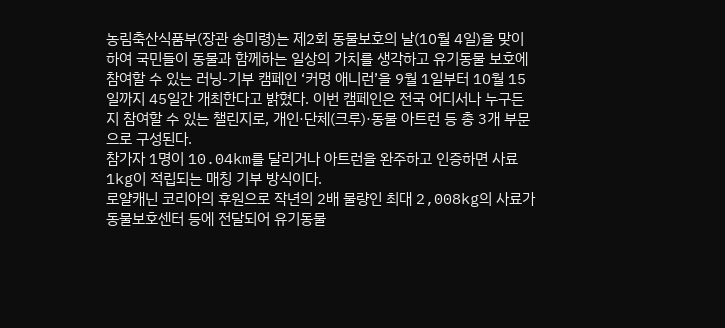농림축산식품부(장관 송미령)는 제2회 동물보호의 날(10월 4일)을 맞이하여 국민들이 동물과 함께하는 일상의 가치를 생각하고 유기동물 보호에 참여할 수 있는 러닝-기부 캠페인 ‘커멍 애니런’을 9월 1일부터 10월 15일까지 45일간 개최한다고 밝혔다. 이번 캠페인은 전국 어디서나 누구든지 참여할 수 있는 챌린지로, 개인·단체(크루)·동물 아트런 등 총 3개 부문으로 구성된다.
참가자 1명이 10.04km를 달리거나 아트런을 완주하고 인증하면 사료 1kg이 적립되는 매칭 기부 방식이다.
로얄캐닌 코리아의 후원으로 작년의 2배 물량인 최대 2,008kg의 사료가 동물보호센터 등에 전달되어 유기동물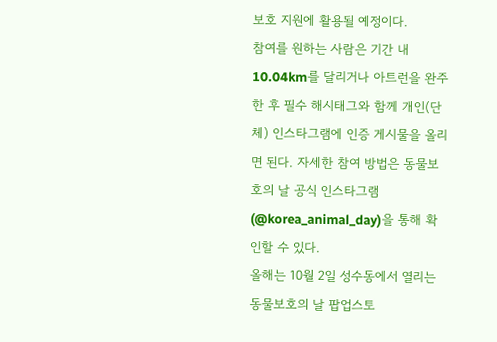보호 지원에 활용될 예정이다.
참여를 원하는 사람은 기간 내 10.04km를 달리거나 아트런을 완주한 후 필수 해시태그와 함께 개인(단체) 인스타그램에 인증 게시물을 올리면 된다. 자세한 참여 방법은 동물보호의 날 공식 인스타그램(@korea_animal_day)을 통해 확인할 수 있다.
올해는 10월 2일 성수동에서 열리는 동물보호의 날 팝업스토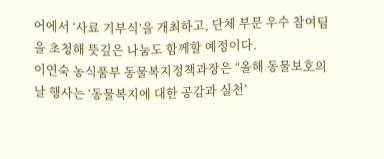어에서 ‘사료 기부식’을 개최하고, 단체 부문 우수 참여팀을 초청해 뜻깊은 나눔도 함께할 예정이다.
이연숙 농식품부 동물복지정책과장은 “올해 동물보호의 날 행사는 ‘동물복지에 대한 공감과 실천’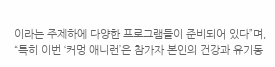이라는 주제하에 다양한 프로그램들이 준비되어 있다”며, “특히 이번 ‘커멍 애니런’은 참가자 본인의 건강과 유기동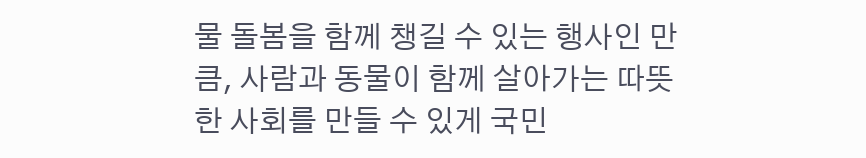물 돌봄을 함께 챙길 수 있는 행사인 만큼, 사람과 동물이 함께 살아가는 따뜻한 사회를 만들 수 있게 국민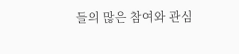들의 많은 참여와 관심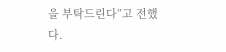을 부탁드린다”고 전했다.